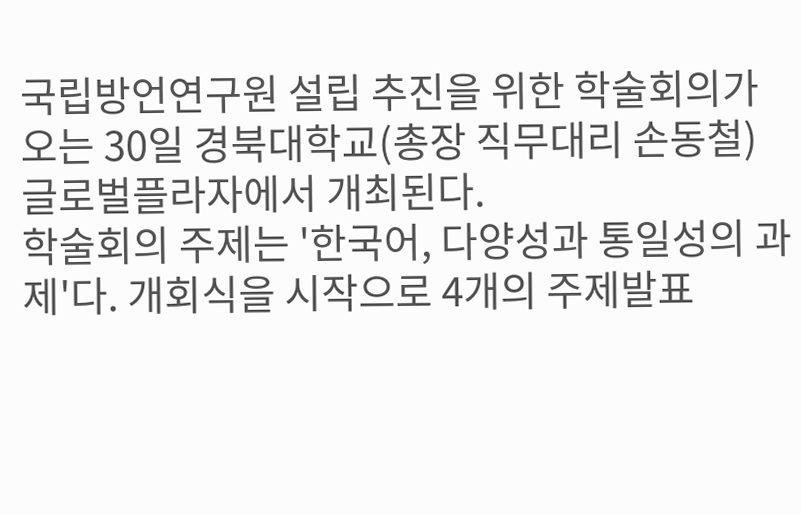국립방언연구원 설립 추진을 위한 학술회의가 오는 30일 경북대학교(총장 직무대리 손동철) 글로벌플라자에서 개최된다.
학술회의 주제는 '한국어, 다양성과 통일성의 과제'다. 개회식을 시작으로 4개의 주제발표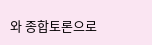와 종합토론으로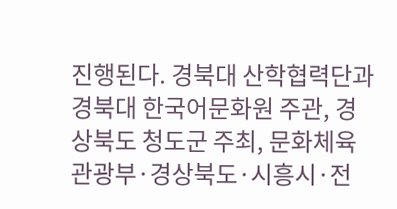진행된다. 경북대 산학협력단과 경북대 한국어문화원 주관, 경상북도 청도군 주최, 문화체육관광부·경상북도·시흥시·전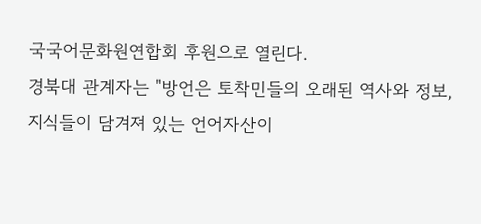국국어문화원연합회 후원으로 열린다.
경북대 관계자는 "방언은 토착민들의 오래된 역사와 정보, 지식들이 담겨져 있는 언어자산이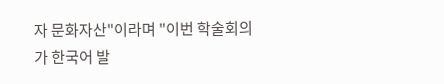자 문화자산"이라며 "이번 학술회의가 한국어 발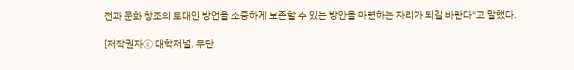전과 문화 창조의 토대인 방언을 소중하게 보존할 수 있는 방안을 마련하는 자리가 되길 바란다"고 말했다.

[저작권자ⓒ 대학저널. 무단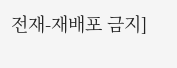전재-재배포 금지]